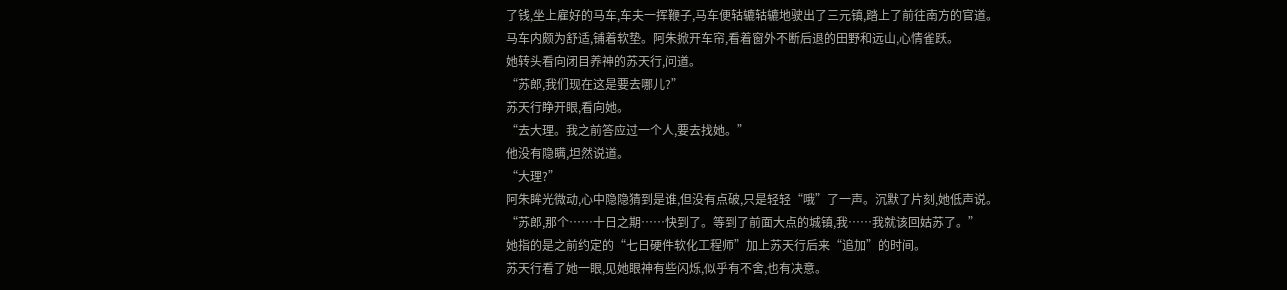了钱,坐上雇好的马车,车夫一挥鞭子,马车便轱辘轱辘地驶出了三元镇,踏上了前往南方的官道。
马车内颇为舒适,铺着软垫。阿朱掀开车帘,看着窗外不断后退的田野和远山,心情雀跃。
她转头看向闭目养神的苏天行,问道。
“苏郎,我们现在这是要去哪儿?”
苏天行睁开眼,看向她。
“去大理。我之前答应过一个人,要去找她。”
他没有隐瞒,坦然说道。
“大理?”
阿朱眸光微动,心中隐隐猜到是谁,但没有点破,只是轻轻“哦”了一声。沉默了片刻,她低声说。
“苏郎,那个……十日之期……快到了。等到了前面大点的城镇,我……我就该回姑苏了。”
她指的是之前约定的“七日硬件软化工程师”加上苏天行后来“追加”的时间。
苏天行看了她一眼,见她眼神有些闪烁,似乎有不舍,也有决意。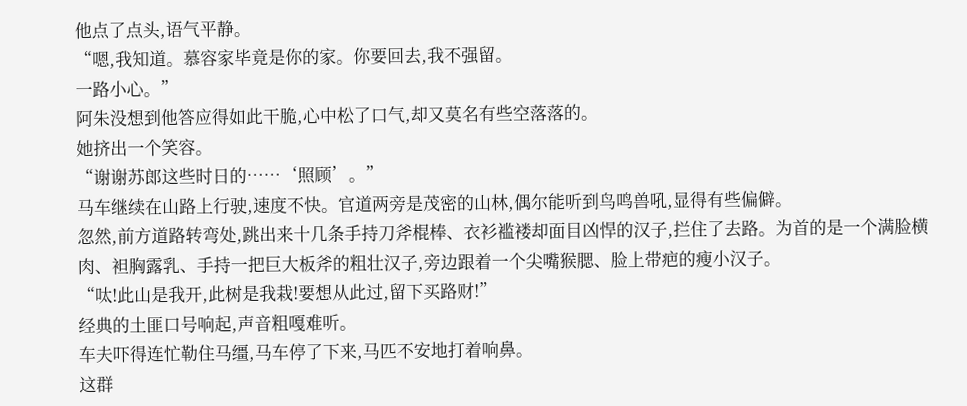他点了点头,语气平静。
“嗯,我知道。慕容家毕竟是你的家。你要回去,我不强留。
一路小心。”
阿朱没想到他答应得如此干脆,心中松了口气,却又莫名有些空落落的。
她挤出一个笑容。
“谢谢苏郎这些时日的……‘照顾’。”
马车继续在山路上行驶,速度不快。官道两旁是茂密的山林,偶尔能听到鸟鸣兽吼,显得有些偏僻。
忽然,前方道路转弯处,跳出来十几条手持刀斧棍棒、衣衫褴褛却面目凶悍的汉子,拦住了去路。为首的是一个满脸横肉、袒胸露乳、手持一把巨大板斧的粗壮汉子,旁边跟着一个尖嘴猴腮、脸上带疤的瘦小汉子。
“呔!此山是我开,此树是我栽!要想从此过,留下买路财!”
经典的土匪口号响起,声音粗嘎难听。
车夫吓得连忙勒住马缰,马车停了下来,马匹不安地打着响鼻。
这群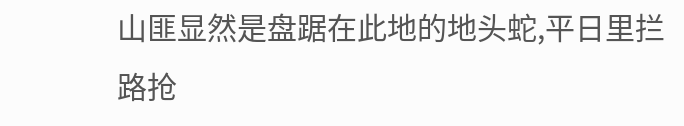山匪显然是盘踞在此地的地头蛇,平日里拦路抢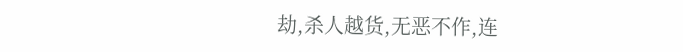劫,杀人越货,无恶不作,连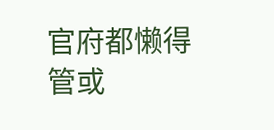官府都懒得管或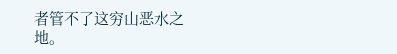者管不了这穷山恶水之地。